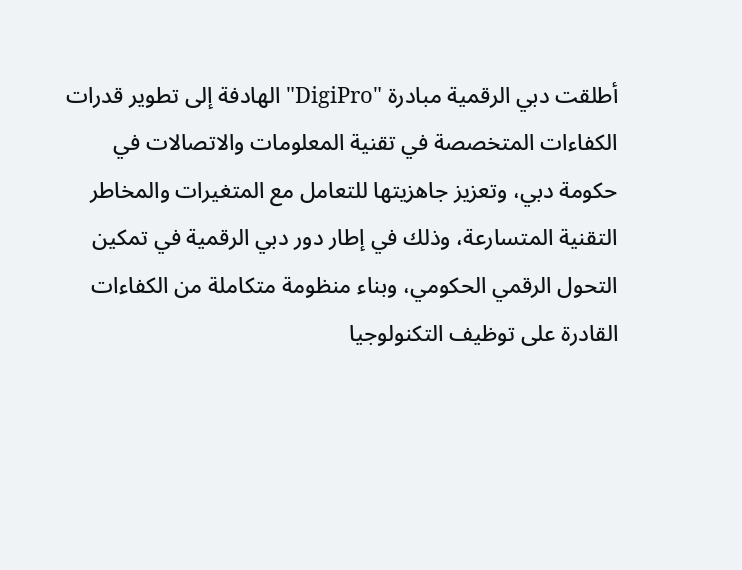أطلقت دبي الرقمية مبادرة "DigiPro" الهادفة إلى تطوير قدرات الكفاءات المتخصصة في تقنية المعلومات والاتصالات في حكومة دبي، وتعزيز جاهزيتها للتعامل مع المتغيرات والمخاطر التقنية المتسارعة، وذلك في إطار دور دبي الرقمية في تمكين التحول الرقمي الحكومي، وبناء منظومة متكاملة من الكفاءات القادرة على توظيف التكنولوجيا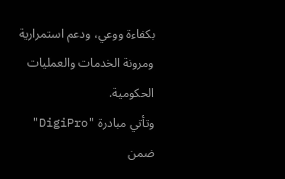بكفاءة ووعي، ودعم استمرارية ومرونة الخدمات والعمليات الحكومية.
وتأتي مبادرة "DigiPro" ضمن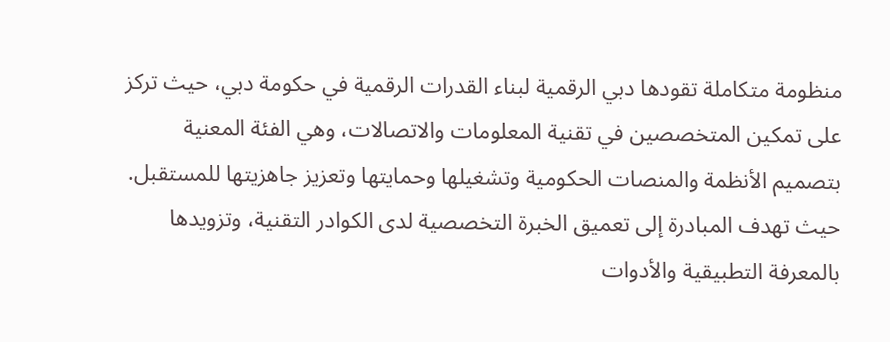منظومة متكاملة تقودها دبي الرقمية لبناء القدرات الرقمية في حكومة دبي، حيث تركز على تمكين المتخصصين في تقنية المعلومات والاتصالات، وهي الفئة المعنية بتصميم الأنظمة والمنصات الحكومية وتشغيلها وحمايتها وتعزيز جاهزيتها للمستقبل. حيث تهدف المبادرة إلى تعميق الخبرة التخصصية لدى الكوادر التقنية، وتزويدها بالمعرفة التطبيقية والأدوات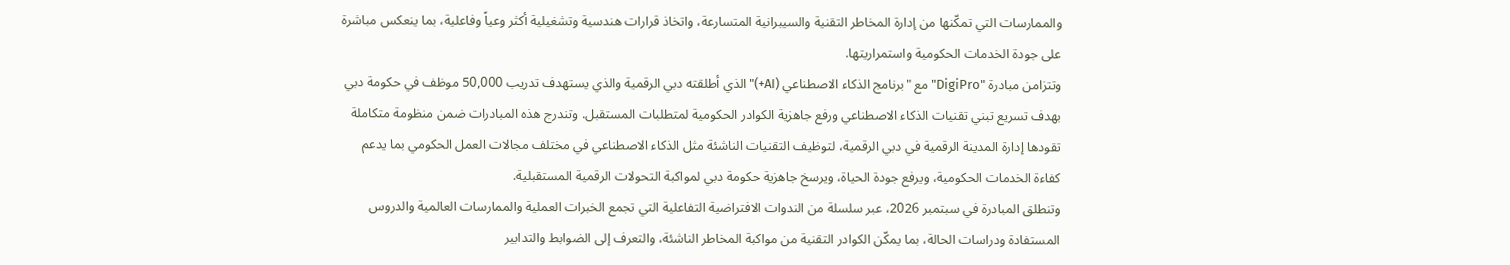والممارسات التي تمكّنها من إدارة المخاطر التقنية والسيبرانية المتسارعة، واتخاذ قرارات هندسية وتشغيلية أكثر وعياً وفاعلية، بما ينعكس مباشرة على جودة الخدمات الحكومية واستمراريتها.
وتتزامن مبادرة "DigiPro" مع "برنامج الذكاء الاصطناعي (AI+)" الذي أطلقته دبي الرقمية والذي يستهدف تدريب 50,000 موظف في حكومة دبي بهدف تسريع تبني تقنيات الذكاء الاصطناعي ورفع جاهزية الكوادر الحكومية لمتطلبات المستقبل. وتندرج هذه المبادرات ضمن منظومة متكاملة تقودها إدارة المدينة الرقمية في دبي الرقمية، لتوظيف التقنيات الناشئة مثل الذكاء الاصطناعي في مختلف مجالات العمل الحكومي بما يدعم كفاءة الخدمات الحكومية، ويرفع جودة الحياة، ويرسخ جاهزية حكومة دبي لمواكبة التحولات الرقمية المستقبلية.
وتنطلق المبادرة في سبتمبر 2026، عبر سلسلة من الندوات الافتراضية التفاعلية التي تجمع الخبرات العملية والممارسات العالمية والدروس المستفادة ودراسات الحالة، بما يمكّن الكوادر التقنية من مواكبة المخاطر الناشئة، والتعرف إلى الضوابط والتدابير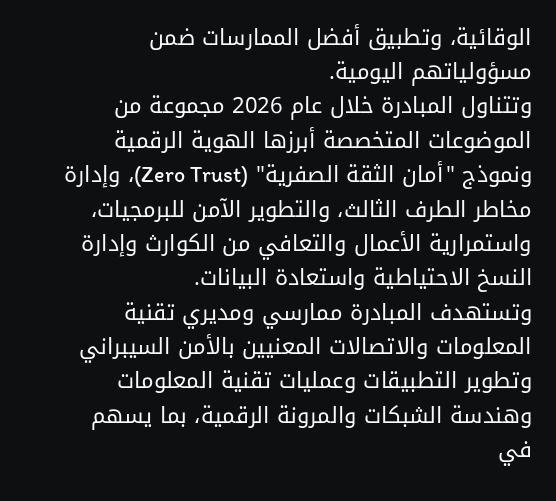الوقائية، وتطبيق أفضل الممارسات ضمن مسؤولياتهم اليومية.
وتتناول المبادرة خلال عام 2026 مجموعة من الموضوعات المتخصصة أبرزها الهوية الرقمية ونموذج "أمان الثقة الصفرية" (Zero Trust)، وإدارة مخاطر الطرف الثالث، والتطوير الآمن للبرمجيات، واستمرارية الأعمال والتعافي من الكوارث وإدارة النسخ الاحتياطية واستعادة البيانات.
وتستهدف المبادرة ممارسي ومديري تقنية المعلومات والاتصالات المعنيين بالأمن السيبراني وتطوير التطبيقات وعمليات تقنية المعلومات وهندسة الشبكات والمرونة الرقمية، بما يسهم في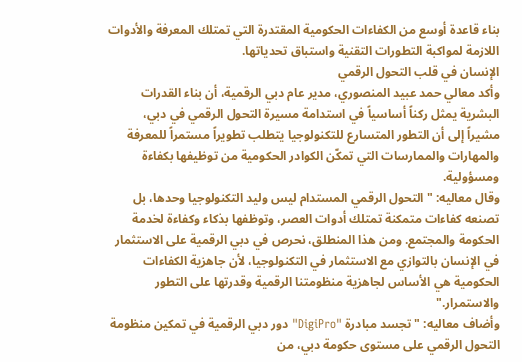بناء قاعدة أوسع من الكفاءات الحكومية المقتدرة التي تمتلك المعرفة والأدوات اللازمة لمواكبة التطورات التقنية واستباق تحدياتها.
الإنسان في قلب التحول الرقمي
وأكد معالي حمد عبيد المنصوري، مدير عام دبي الرقمية، أن بناء القدرات البشرية يمثل ركناً أساسياً في استدامة مسيرة التحول الرقمي في دبي، مشيراً إلى أن التطور المتسارع للتكنولوجيا يتطلب تطويراً مستمراً للمعرفة والمهارات والممارسات التي تمكّن الكوادر الحكومية من توظيفها بكفاءة ومسؤولية.
وقال معاليه: "التحول الرقمي المستدام ليس وليد التكنولوجيا وحدها، بل تصنعه كفاءات متمكنة تمتلك أدوات العصر، وتوظفها بذكاء وكفاءة لخدمة الحكومة والمجتمع. ومن هذا المنطلق، نحرص في دبي الرقمية على الاستثمار في الإنسان بالتوازي مع الاستثمار في التكنولوجيا، لأن جاهزية الكفاءات الحكومية هي الأساس لجاهزية منظومتنا الرقمية وقدرتها على التطور والاستمرار."
وأضاف معاليه: "تجسد مبادرة "DigiPro" دور دبي الرقمية في تمكين منظومة التحول الرقمي على مستوى حكومة دبي، من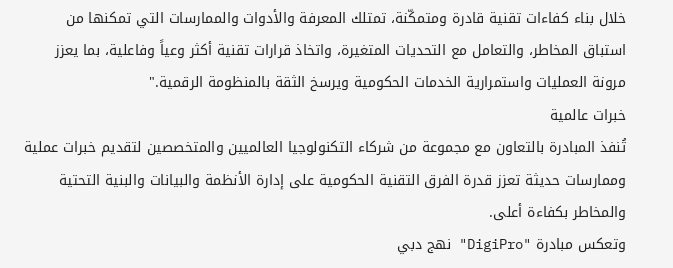خلال بناء كفاءات تقنية قادرة ومتمكّنة، تمتلك المعرفة والأدوات والممارسات التي تمكنها من استباق المخاطر، والتعامل مع التحديات المتغيرة، واتخاذ قرارات تقنية أكثر وعياً وفاعلية، بما يعزز مرونة العمليات واستمرارية الخدمات الحكومية ويرسخ الثقة بالمنظومة الرقمية."
خبرات عالمية
تُنفذ المبادرة بالتعاون مع مجموعة من شركاء التكنولوجيا العالميين والمتخصصين لتقديم خبرات عملية وممارسات حديثة تعزز قدرة الفرق التقنية الحكومية على إدارة الأنظمة والبيانات والبنية التحتية والمخاطر بكفاءة أعلى.
وتعكس مبادرة "DigiPro" نهج دبي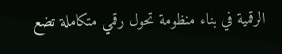الرقمية في بناء منظومة تحول رقمي متكاملة تضع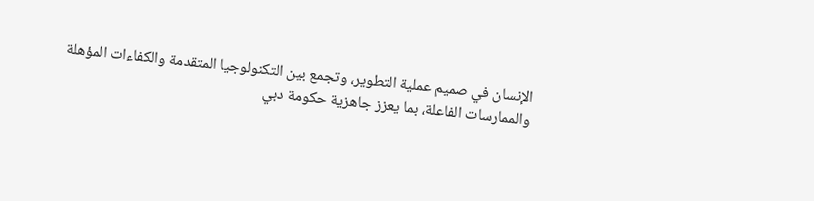الإنسان في صميم عملية التطوير، وتجمع بين التكنولوجيا المتقدمة والكفاءات المؤهلة والممارسات الفاعلة، بما يعزز جاهزية حكومة دبي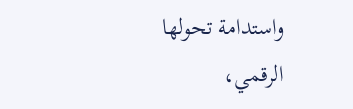واستدامة تحولها الرقمي،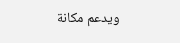ويدعم مكانة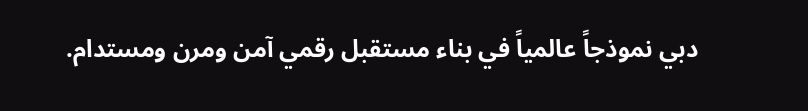دبي نموذجاً عالمياً في بناء مستقبل رقمي آمن ومرن ومستدام.